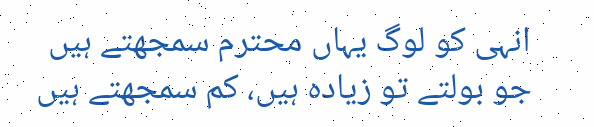انہی کو لوگ یہاں محترم سمجھتے ہیں
جو بولتے تو زیادہ ہیں، کم سمجھتے ہیں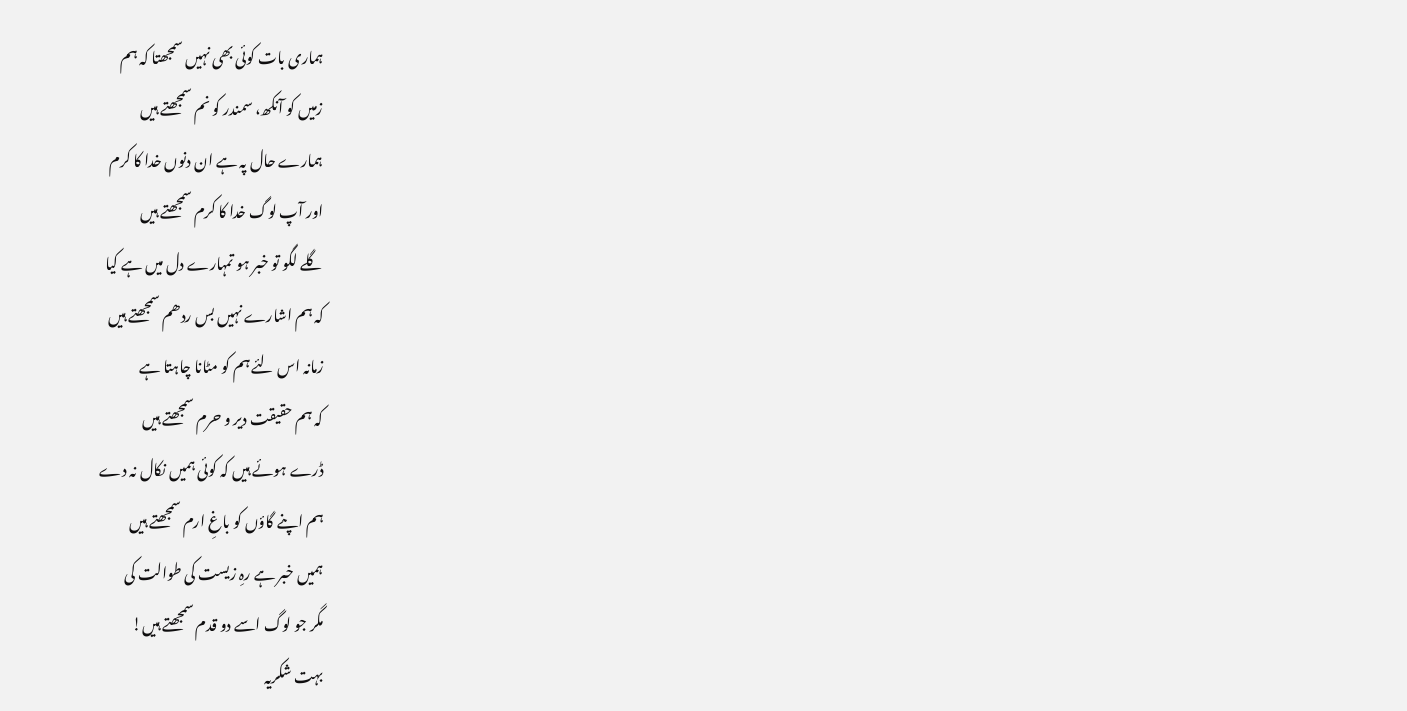ہماری بات کوئی بھی نہیں سمجھتا کہ ہم
زمیں کو آنکھ، سمندر کو نم سمجھتے ہیں
ہمارے حال پہ ہے ان دنوں خدا کا کرم
اور آپ لوگ خدا کا کرم سمجھتے ہیں
گلے لگو تو خبر ہو تمہارے دل میں ہے کیا
کہ ہم اشارے نہیں بس ردھم سمجھتے ہیں
زمانہ اس لئے ہم کو مٹانا چاہتا ہے
کہ ہم حقیقت دیر و حرم سمجھتے ہیں
ڈرے ہوئے ہیں کہ کوئی ہمیں نکال نہ دے
ہم اپنے گاؤں کو باغِ ارم سمجھتے ہیں
ہمیں خبر ہے رہِ زیست کی طوالت کی
مگر جو لوگ اسے دو قدم سمجھتے ہیں!
بہت شکریہ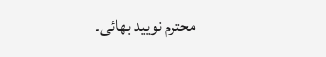محترم نویید بھائی۔